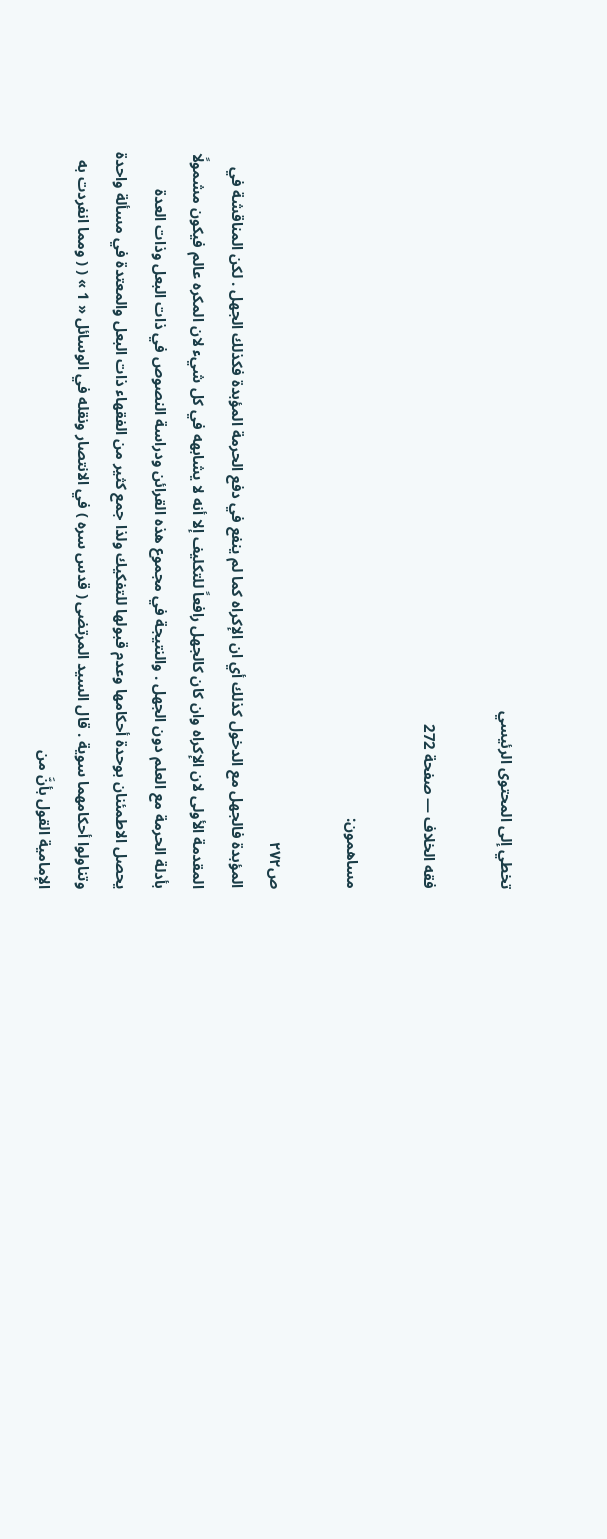تخطي إلى المحتوى الرئيسي

فقه الخلاف — صفحة 272

مساهمون:

ص٢٧٢
المؤبدة فالجهل مع الدخول كذلك أي ان الإكراه كما لم ينفع في دفع الحرمة المؤبدة فكذلك الجهل . لكن المناقشة في المقدمة الأولى لان الإكراه وان كان كالجهل رافعاً للتكليف إلا أنه لا يشابهه في كل شيء لان المكره عالم فيكون مشمولًا بأدلة الحرمة مع العلم دون الجهل . والنتيجة في مجموع هذه القرائن ودراسة النصوص في ذات البعل وذات العدة يحصل الاطمئنان بوحدة أحكامها وعدم قبولها للتفكيك ولذا جمع كثير من الفقهاء ذات البعل والمعتدة في مسألة واحدة وتناولوا أحكامهما سوية . قال السيد المرتضى ( قدس سره ) في الانتصار ونقله في الوسائل « 1 » ( ( ومما انفردت به الإمامية القول بأنَّ من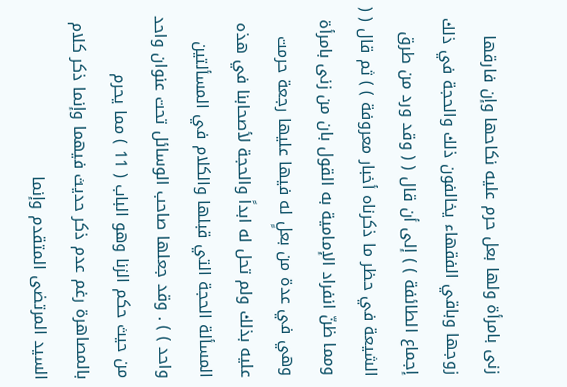زنى بامرأة ولها بعل حرم عليه نكاحها وإن فارقها زوجها وباقي الفقهاء يخالفون ذلك والحجة في ذلك إجماع الطائفة ) ) إلى أن قال ( ( وقد ورد من طرق الشيعة في حظر ما ذكرناه أخبار معروفة ) ) ثم قال ( ( ومما ظنّ انفراد الإمامية به القول بان من زنى بامرأة وهي في عدة من بعلٍ له فيها عليها رجعة حرمت عليه بذلك ولم تحل له ابداً والحجة لأصحابنا في هذه المسألة الحجة التي قبلها والكلام في المسألتين واحد ) ) . وقد جعلها صاحب الوسائل تحت عنوان واحد من حيث حكم الزنا وهو الباب ( 11 ) مما يحرم بالمصاهرة رغم عدم ذكر حديث فيهما وإنما ذكر كلام السيد المرتضى المتقدم وإنما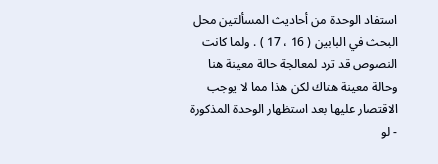استفاد الوحدة من أحاديث المسألتين محل البحث في البابين ( 16 ، 17 ) . ولما كانت النصوص قد ترد لمعالجة حالة معينة هنا وحالة معينة هناك لكن هذا مما لا يوجب الاقتصار عليها بعد استظهار الوحدة المذكورة - لو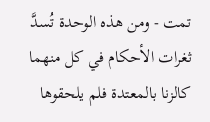تمت - ومن هذه الوحدة تُسدَّ ثغرات الأحكام في كل منهما كالزنا بالمعتدة فلم يلحقوها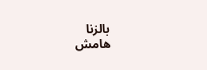بالزنا
هامش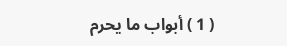( 1 ) أبواب ما يحرم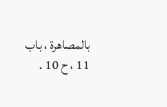بالمصاهرة ، باب 11 ، ح 10 .